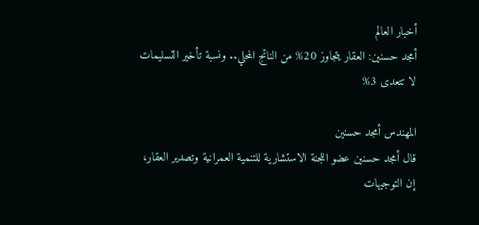أخبار العالم
أمجد حسنين: العقار يتجاوز 20% من الناتج المحلي.. ونسبة تأخير التسليمات لا تتعدى 3%

المهندس أمجد حسنين
قال أمجد حسنين عضو اللجنة الاستشارية للتنمية العمرانية وتصدير العقار، إن التوجيهات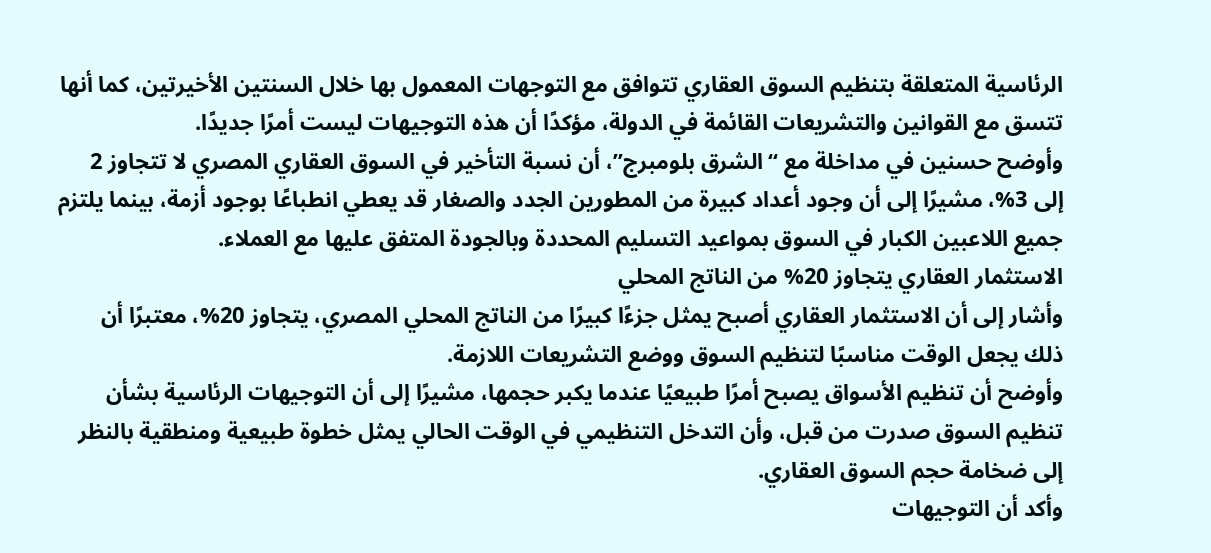الرئاسية المتعلقة بتنظيم السوق العقاري تتوافق مع التوجهات المعمول بها خلال السنتين الأخيرتين، كما أنها تتسق مع القوانين والتشريعات القائمة في الدولة، مؤكدًا أن هذه التوجيهات ليست أمرًا جديدًا.
وأوضح حسنين في مداخلة مع “الشرق بلومبرج”، أن نسبة التأخير في السوق العقاري المصري لا تتجاوز 2 إلى 3%، مشيرًا إلى أن وجود أعداد كبيرة من المطورين الجدد والصغار قد يعطي انطباعًا بوجود أزمة، بينما يلتزم جميع اللاعبين الكبار في السوق بمواعيد التسليم المحددة وبالجودة المتفق عليها مع العملاء.
الاستثمار العقاري يتجاوز 20% من الناتج المحلي
وأشار إلى أن الاستثمار العقاري أصبح يمثل جزءًا كبيرًا من الناتج المحلي المصري، يتجاوز 20%، معتبرًا أن ذلك يجعل الوقت مناسبًا لتنظيم السوق ووضع التشريعات اللازمة.
وأوضح أن تنظيم الأسواق يصبح أمرًا طبيعيًا عندما يكبر حجمها، مشيرًا إلى أن التوجيهات الرئاسية بشأن تنظيم السوق صدرت من قبل، وأن التدخل التنظيمي في الوقت الحالي يمثل خطوة طبيعية ومنطقية بالنظر إلى ضخامة حجم السوق العقاري.
وأكد أن التوجيهات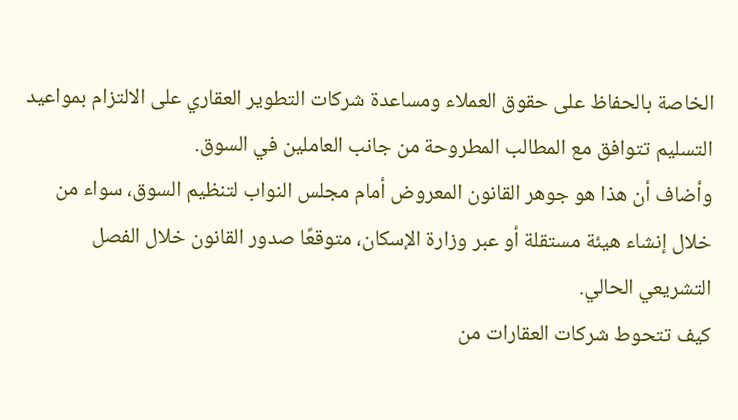الخاصة بالحفاظ على حقوق العملاء ومساعدة شركات التطوير العقاري على الالتزام بمواعيد التسليم تتوافق مع المطالب المطروحة من جانب العاملين في السوق.
وأضاف أن هذا هو جوهر القانون المعروض أمام مجلس النواب لتنظيم السوق، سواء من خلال إنشاء هيئة مستقلة أو عبر وزارة الإسكان، متوقعًا صدور القانون خلال الفصل التشريعي الحالي.
كيف تتحوط شركات العقارات من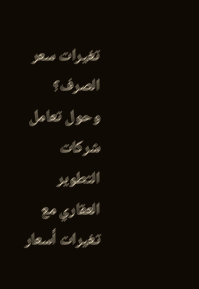تغيرات سعر الصرف؟
وحول تعامل شركات التطوير العقاري مع تغيرات أسعار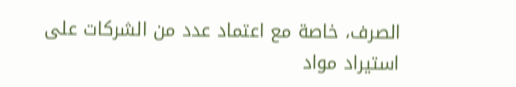الصرف، خاصة مع اعتماد عدد من الشركات على استيراد مواد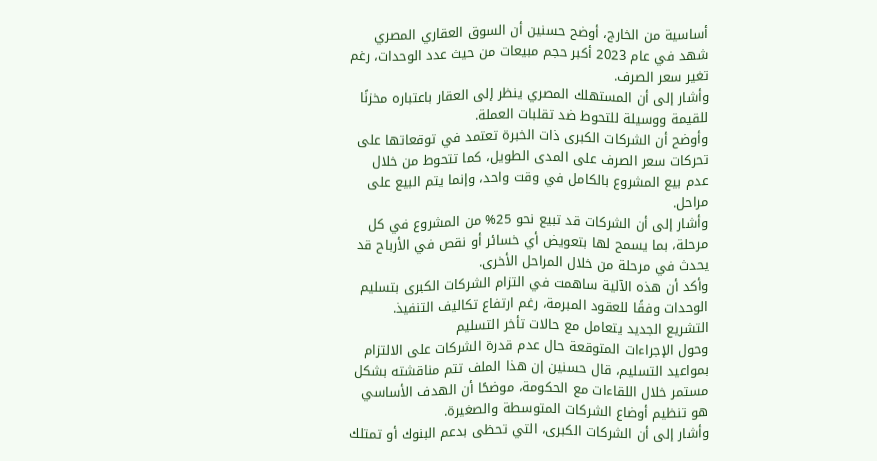أساسية من الخارج، أوضح حسنين أن السوق العقاري المصري شهد في عام 2023 أكبر حجم مبيعات من حيث عدد الوحدات، رغم تغير سعر الصرف.
وأشار إلى أن المستهلك المصري ينظر إلى العقار باعتباره مخزنًا للقيمة ووسيلة للتحوط ضد تقلبات العملة.
وأوضح أن الشركات الكبرى ذات الخبرة تعتمد في توقعاتها على تحركات سعر الصرف على المدى الطويل، كما تتحوط من خلال عدم بيع المشروع بالكامل في وقت واحد، وإنما يتم البيع على مراحل.
وأشار إلى أن الشركات قد تبيع نحو 25% من المشروع في كل مرحلة، بما يسمح لها بتعويض أي خسائر أو نقص في الأرباح قد يحدث في مرحلة من خلال المراحل الأخرى.
وأكد أن هذه الآلية ساهمت في التزام الشركات الكبرى بتسليم الوحدات وفقًا للعقود المبرمة، رغم ارتفاع تكاليف التنفيذ.
التشريع الجديد يتعامل مع حالات تأخر التسليم
وحول الإجراءات المتوقعة حال عدم قدرة الشركات على الالتزام بمواعيد التسليم، قال حسنين إن هذا الملف تتم مناقشته بشكل مستمر خلال اللقاءات مع الحكومة، موضحًا أن الهدف الأساسي هو تنظيم أوضاع الشركات المتوسطة والصغيرة.
وأشار إلى أن الشركات الكبرى، التي تحظى بدعم البنوك أو تمتلك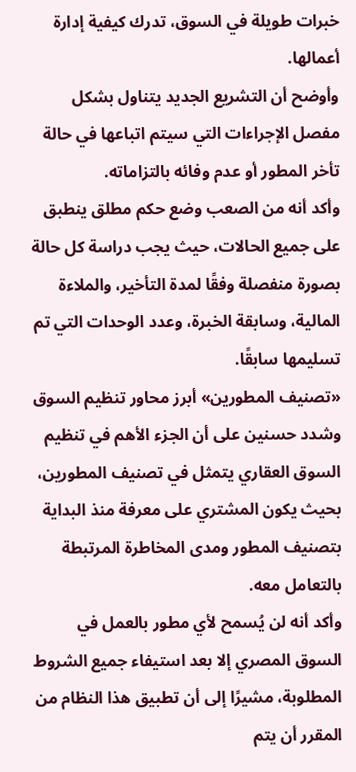خبرات طويلة في السوق، تدرك كيفية إدارة أعمالها.
وأوضح أن التشريع الجديد يتناول بشكل مفصل الإجراءات التي سيتم اتباعها في حالة تأخر المطور أو عدم وفائه بالتزاماته.
وأكد أنه من الصعب وضع حكم مطلق ينطبق على جميع الحالات، حيث يجب دراسة كل حالة بصورة منفصلة وفقًا لمدة التأخير، والملاءة المالية، وسابقة الخبرة، وعدد الوحدات التي تم تسليمها سابقًا.
«تصنيف المطورين» أبرز محاور تنظيم السوق
وشدد حسنين على أن الجزء الأهم في تنظيم السوق العقاري يتمثل في تصنيف المطورين، بحيث يكون المشتري على معرفة منذ البداية بتصنيف المطور ومدى المخاطرة المرتبطة بالتعامل معه.
وأكد أنه لن يُسمح لأي مطور بالعمل في السوق المصري إلا بعد استيفاء جميع الشروط المطلوبة، مشيرًا إلى أن تطبيق هذا النظام من المقرر أن يتم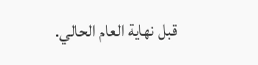قبل نهاية العام الحالي.